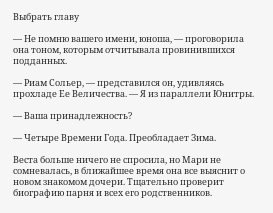Выбрать главу

— Не помню вашего имени, юноша, — проговорила она тоном, которым отчитывала провинившихся подданных.

— Риам Сольер, — представился он, удивляясь прохладе Ее Величества. — Я из параллели Юнитры.

— Ваша принадлежность?

— Четыре Времени Года. Преобладает Зима.

Веста больше ничего не спросила, но Мари не сомневалась, в ближайшее время она все выяснит о новом знакомом дочери. Тщательно проверит биографию парня и всех его родственников.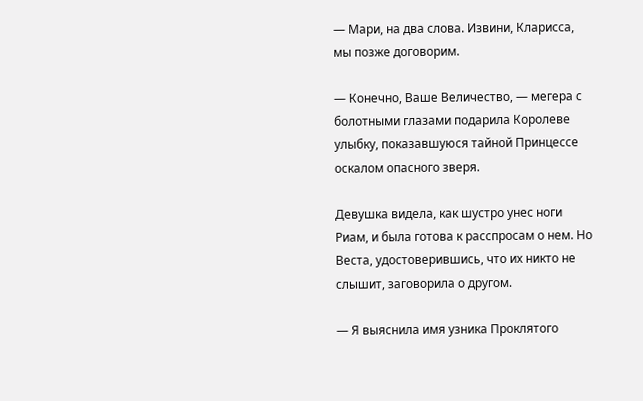— Мари, на два слова. Извини, Кларисса, мы позже договорим.

— Конечно, Ваше Величество, — мегера с болотными глазами подарила Королеве улыбку, показавшуюся тайной Принцессе оскалом опасного зверя.

Девушка видела, как шустро унес ноги Риам, и была готова к расспросам о нем. Но Веста, удостоверившись, что их никто не слышит, заговорила о другом.

— Я выяснила имя узника Проклятого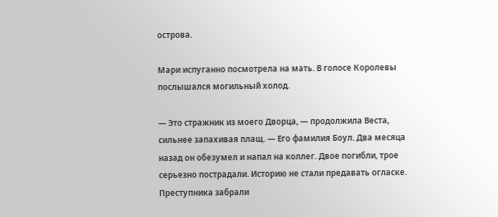острова.

Мари испуганно посмотрела на мать. В голосе Королевы послышался могильный холод.

— Это стражник из моего Дворца, — продолжила Веста, сильнее запахивая плащ. — Его фамилия Боул. Два месяца назад он обезумел и напал на коллег. Двое погибли, трое серьезно пострадали. Историю не стали предавать огласке. Преступника забрали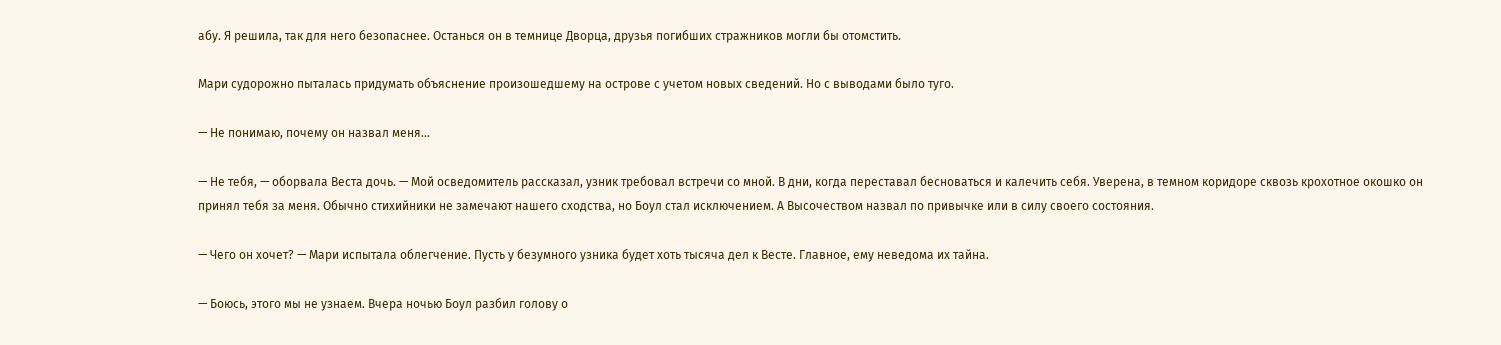абу. Я решила, так для него безопаснее. Останься он в темнице Дворца, друзья погибших стражников могли бы отомстить.

Мари судорожно пыталась придумать объяснение произошедшему на острове с учетом новых сведений. Но с выводами было туго.

— Не понимаю, почему он назвал меня...

— Не тебя, — оборвала Веста дочь. — Мой осведомитель рассказал, узник требовал встречи со мной. В дни, когда переставал бесноваться и калечить себя. Уверена, в темном коридоре сквозь крохотное окошко он принял тебя за меня. Обычно стихийники не замечают нашего сходства, но Боул стал исключением. А Высочеством назвал по привычке или в силу своего состояния.

— Чего он хочет? — Мари испытала облегчение. Пусть у безумного узника будет хоть тысяча дел к Весте. Главное, ему неведома их тайна.

— Боюсь, этого мы не узнаем. Вчера ночью Боул разбил голову о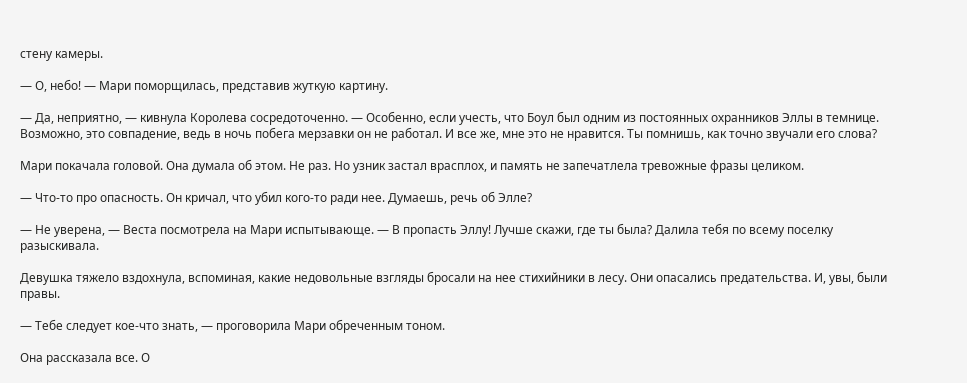стену камеры.

— О, небо! — Мари поморщилась, представив жуткую картину.

— Да, неприятно, — кивнула Королева сосредоточенно. — Особенно, если учесть, что Боул был одним из постоянных охранников Эллы в темнице. Возможно, это совпадение, ведь в ночь побега мерзавки он не работал. И все же, мне это не нравится. Ты помнишь, как точно звучали его слова?

Мари покачала головой. Она думала об этом. Не раз. Но узник застал врасплох, и память не запечатлела тревожные фразы целиком.

— Что-то про опасность. Он кричал, что убил кого-то ради нее. Думаешь, речь об Элле?

— Не уверена, — Веста посмотрела на Мари испытывающе. — В пропасть Эллу! Лучше скажи, где ты была? Далила тебя по всему поселку разыскивала.

Девушка тяжело вздохнула, вспоминая, какие недовольные взгляды бросали на нее стихийники в лесу. Они опасались предательства. И, увы, были правы.

— Тебе следует кое-что знать, — проговорила Мари обреченным тоном.

Она рассказала все. О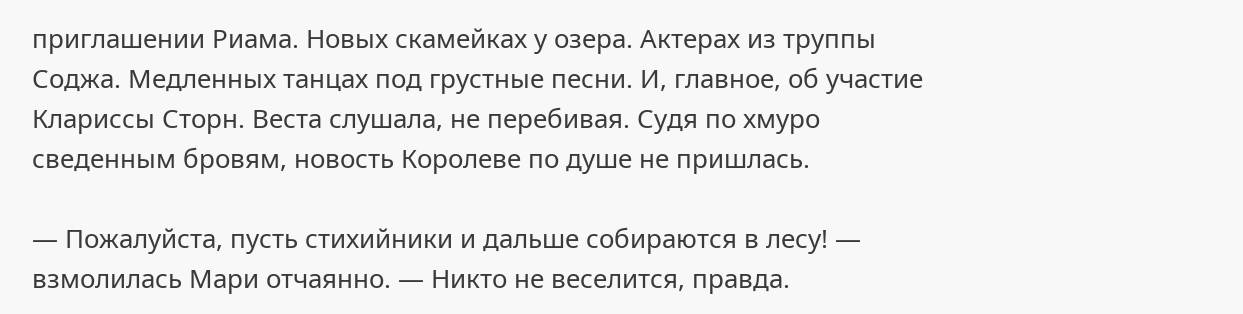приглашении Риама. Новых скамейках у озера. Актерах из труппы Соджа. Медленных танцах под грустные песни. И, главное, об участие Клариссы Сторн. Веста слушала, не перебивая. Судя по хмуро сведенным бровям, новость Королеве по душе не пришлась.

— Пожалуйста, пусть стихийники и дальше собираются в лесу! — взмолилась Мари отчаянно. — Никто не веселится, правда.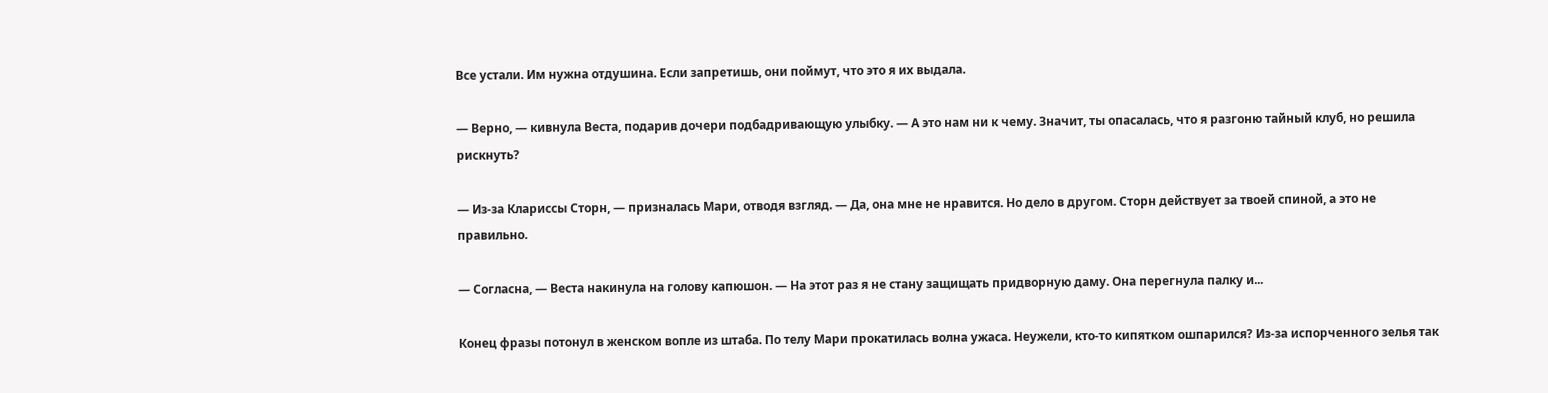Все устали. Им нужна отдушина. Если запретишь, они поймут, что это я их выдала.

— Верно, — кивнула Веста, подарив дочери подбадривающую улыбку. — А это нам ни к чему. Значит, ты опасалась, что я разгоню тайный клуб, но решила рискнуть?

— Из-за Клариссы Сторн, — призналась Мари, отводя взгляд. — Да, она мне не нравится. Но дело в другом. Сторн действует за твоей спиной, а это не правильно.

— Согласна, — Веста накинула на голову капюшон. — На этот раз я не стану защищать придворную даму. Она перегнула палку и...

Конец фразы потонул в женском вопле из штаба. По телу Мари прокатилась волна ужаса. Неужели, кто-то кипятком ошпарился? Из-за испорченного зелья так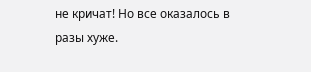не кричат! Но все оказалось в разы хуже.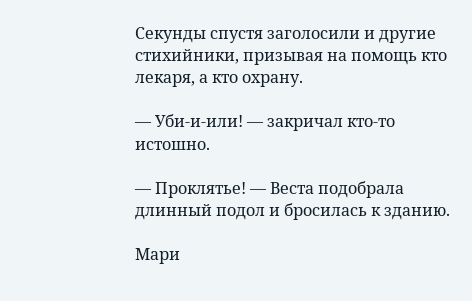Секунды спустя заголосили и другие стихийники, призывая на помощь кто лекаря, а кто охрану.

— Уби-и-или! — закричал кто-то истошно.

— Проклятье! — Веста подобрала длинный подол и бросилась к зданию.

Мари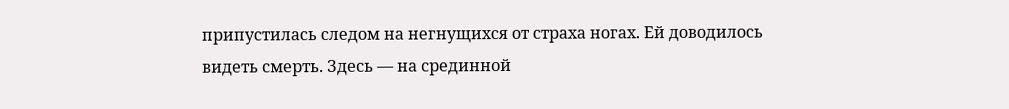припустилась следом на негнущихся от страха ногах. Ей доводилось видеть смерть. Здесь — на срединной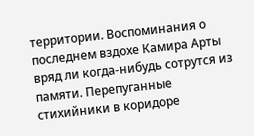территории. Воспоминания о последнем вздохе Камира Арты вряд ли когда-нибудь сотрутся из памяти. Перепуганные стихийники в коридоре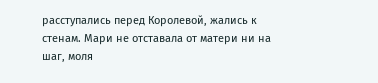расступались перед Королевой, жались к стенам. Мари не отставала от матери ни на шаг, моля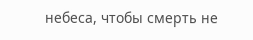небеса, чтобы смерть не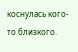коснулась кого-то близкого.